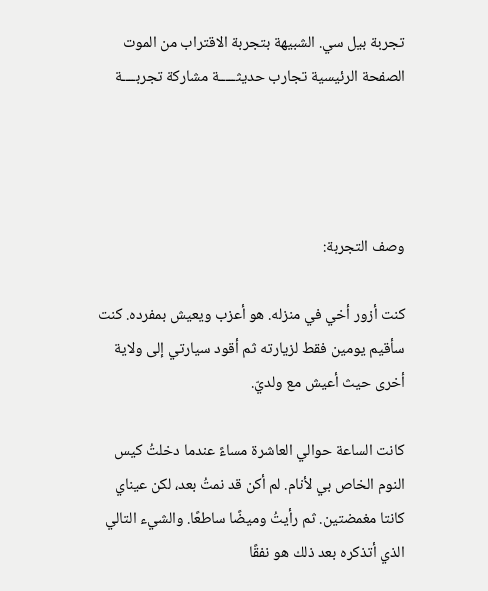تجربة بيل سي. الشبيهة بتجربة الاقتراب من الموت
الصفحة الرئيسية تجارب حديثـــــة مشاركة تجربــــة




وصف التجربة:

كنت أزور أخي في منزله. هو أعزب ويعيش بمفرده. كنت سأقيم يومين فقط لزيارته ثم أقود سيارتي إلى ولاية أخرى حيث أعيش مع ولديّ.

كانت الساعة حوالي العاشرة مساءً عندما دخلتُ كيس النوم الخاص بي لأنام. لم أكن قد نمتُ بعد، لكن عيناي كانتا مغمضتين. ثم رأيتُ وميضًا ساطعًا. والشيء التالي الذي أتذكره بعد ذلك هو نفقًا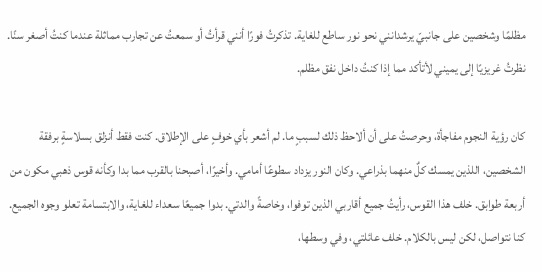مظلمًا وشخصين على جانبيّ يرشدانني نحو نور ساطع للغاية. تذكرتُ فورًا أنني قرأتُ أو سمعتُ عن تجارب مماثلة عندما كنتُ أصغر سنًا. نظرتُ غريزيًا إلى يميني لأتأكد مما إذا كنتُ داخل نفق مظلم.

كان رؤية النجوم مفاجأة، وحرصتُ على أن ألاحظ ذلك لسببٍ ما. لم أشعر بأي خوفٍ على الإطلاق. كنت فقط أنزلق بسلاسةٍ برفقة الشخصين، اللذين يمسك كلٌ منهما بذراعي. وكان النور يزداد سطوعًا أمامي. وأخيرًا، أصبحنا بالقرب مما بدا وكأنه قوس ذهبي مكون من أربعة طوابق. خلف هذا القوس، رأيتُ جميع أقاربي الذين توفوا، وخاصةً والدتي. بدوا جميعًا سعداء للغاية، والابتسامة تعلو وجوه الجميع. كنا نتواصل، لكن ليس بالكلام. خلف عائلتي، وفي وسطها،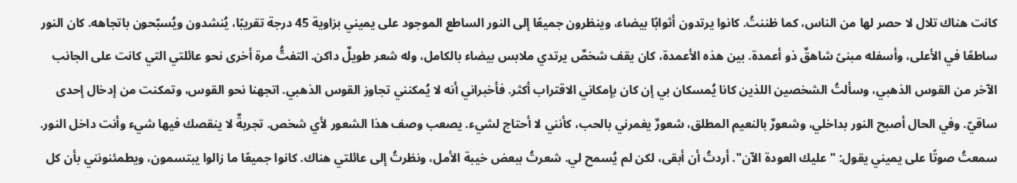كانت هناك تلال لا حصر لها من الناس، كما ظننتُ. كانوا يرتدون أثوابًا بيضاء، وينظرون جميعًا إلى النور الساطع الموجود على يميني بزاوية 45 درجة تقريبًا، يُنشدون ويُسبّحون باتجاهه. كان النور ساطعًا في الأعلى، وأسفله مبنىً شاهقٌ ذو أعمدة. بين هذه الأعمدة، كان يقف شخصٌ يرتدي ملابس بيضاء بالكامل، وله شعر طويلٌ داكن. التفتُّ مرة أخرى نحو عائلتي التي كانت على الجانب الآخر من القوس الذهبي، وسألتُ الشخصين اللذين كانا يُمسكان بي إن كان بإمكاني الاقتراب أكثر. فأخبراني أنه لا يُمكنني تجاوز القوس الذهبي. اتجهنا نحو القوس، وتمكنت من إدخال إحدى ساقيّ. وفي الحال أصبح النور بداخلي، وشعورٌ بالنعيم المطلق، شعورٌ يغمرني بالحب، كأنني لا أحتاج لشيء. يصعب وصف هذا الشعور لأي شخص. تجربةٌ لا ينقصك فيها شيء وأنت داخل النور. سمعتُ صوتًا على يميني يقول: "عليك العودة الآن". أردتُ أن أبقى، لكن لم يُسمح لي. شعرتُ ببعض خيبة الأمل، ونظرتُ إلى عائلتي هناك. كانوا جميعًا ما زالوا يبتسمون، ويطمئنونني بأن كل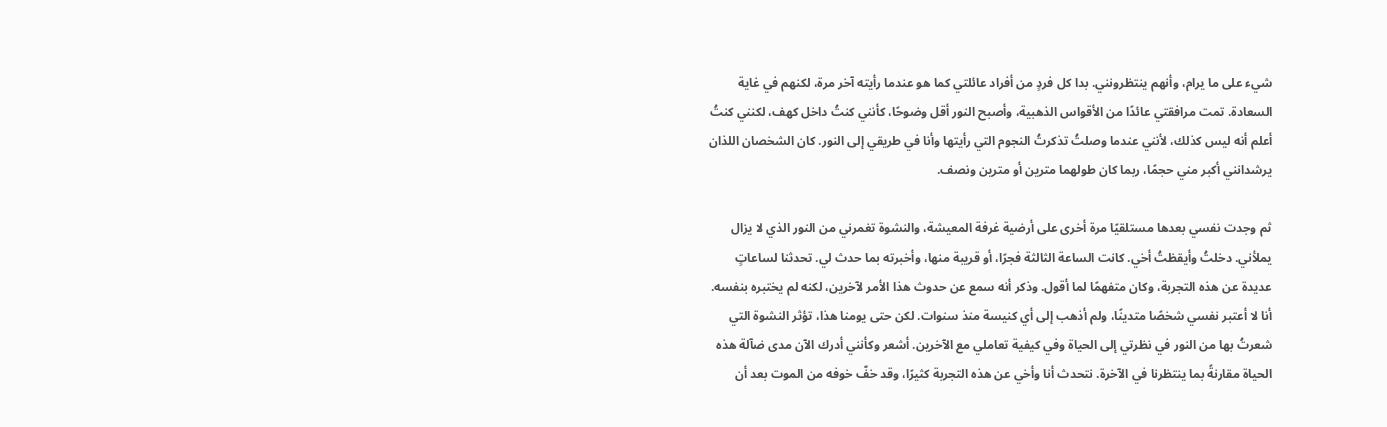شيء على ما يرام، وأنهم ينتظرونني. بدا كل فردٍ من أفراد عائلتي كما هو عندما رأيته آخر مرة، لكنهم في غاية السعادة. تمت مرافقتي عائدًا من الأقواس الذهبية، وأصبح النور أقل وضوحًا، كأنني كنتُ داخل كهف، لكنني كنتُ أعلم أنه ليس كذلك، لأنني عندما وصلتُ تذكرتُ النجوم التي رأيتها وأنا في طريقي إلى النور. كان الشخصان اللذان يرشدانني أكبر مني حجمًا، ربما كان طولهما مترين أو مترين ونصف.

ثم وجدت نفسي بعدها مستلقيًا مرة أخرى على أرضية غرفة المعيشة، والنشوة تغمرني من النور الذي لا يزال يملأني. دخلتُ وأيقظتُ أخي. كانت الساعة الثالثة فجرًا، أو قريبة منها، وأخبرته بما حدث لي. تحدثنا لساعاتٍ عديدة عن هذه التجربة، وكان متفهمًا لما أقول. وذكر أنه سمع عن حدوث هذا الأمر لآخرين، لكنه لم يختبره بنفسه. أنا لا أعتبر نفسي شخصًا متدينًا، ولم أذهب إلى أي كنيسة منذ سنوات. لكن حتى يومنا هذا، تؤثر النشوة التي شعرتُ بها من النور في نظرتي إلى الحياة وفي كيفية تعاملي مع الآخرين. أشعر وكأنني أدرك الآن مدى ضآلة هذه الحياة مقارنةً بما ينتظرنا في الآخرة. نتحدث أنا وأخي عن هذه التجربة كثيرًا، وقد خفّ خوفه من الموت بعد أن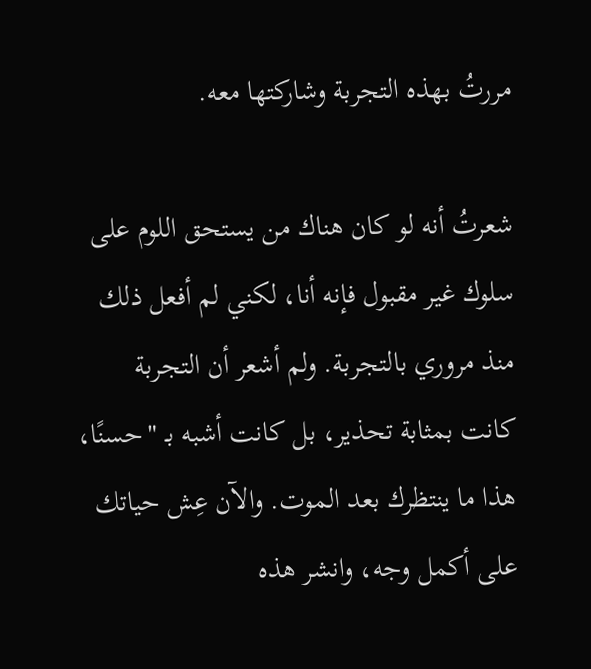مررتُ بهذه التجربة وشاركتها معه.

شعرتُ أنه لو كان هناك من يستحق اللوم على سلوك غير مقبول فإنه أنا، لكني لم أفعل ذلك منذ مروري بالتجربة. ولم أشعر أن التجربة كانت بمثابة تحذير، بل كانت أشبه بـ "حسنًا، هذا ما ينتظرك بعد الموت. والآن عِش حياتك على أكمل وجه، وانشر هذه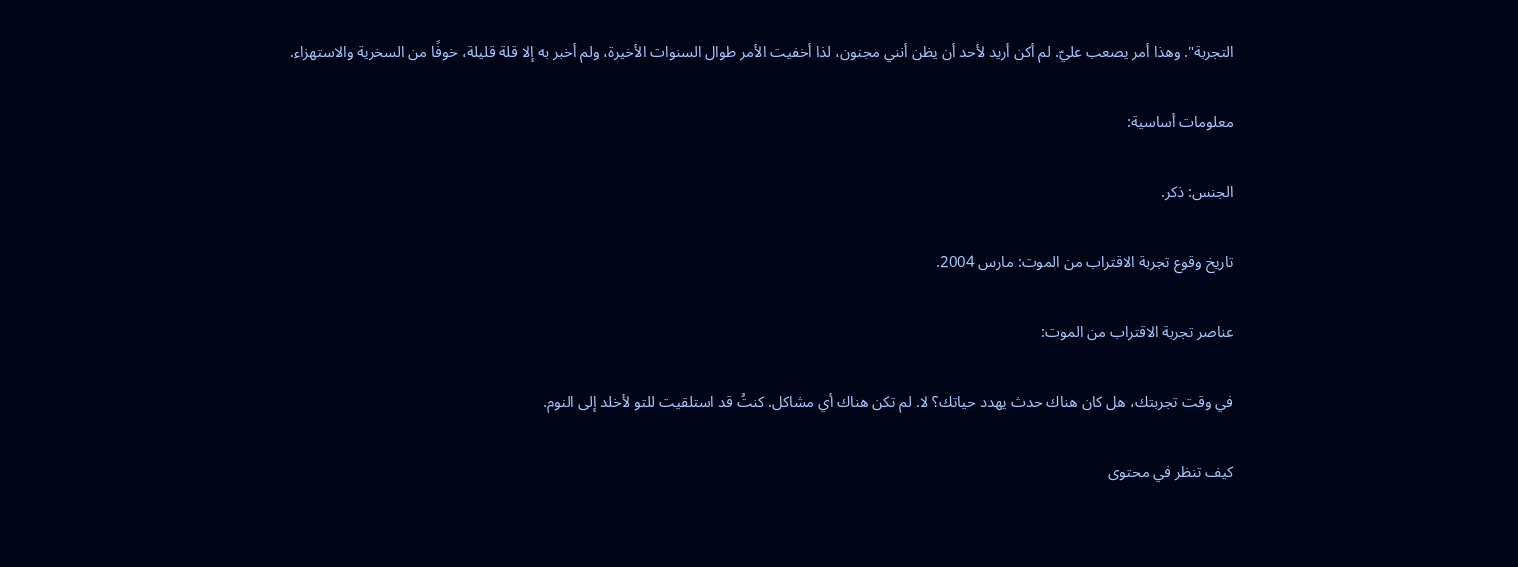التجربة". وهذا أمر يصعب عليّ. لم أكن أريد لأحد أن يظن أنني مجنون، لذا أخفيت الأمر طوال السنوات الأخيرة، ولم أخبر به إلا قلة قليلة، خوفًا من السخرية والاستهزاء.

معلومات أساسية:

الجنس: ذكر.

تاريخ وقوع تجربة الاقتراب من الموت: مارس 2004.

عناصر تجربة الاقتراب من الموت:

في وقت تجربتك، هل كان هناك حدث يهدد حياتك؟ لا. لم تكن هناك أي مشاكل. كنتُ قد استلقيت للتو لأخلد إلى النوم.

كيف تنظر في محتوى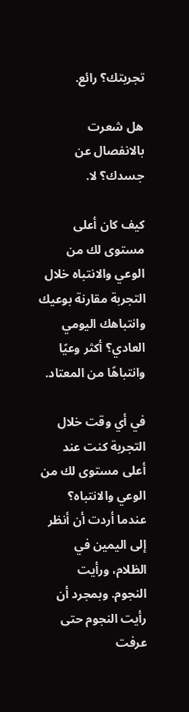تجربتك؟ رائع.

هل شعرت بالانفصال عن جسدك؟ لا.

كيف كان أعلى مستوى لك من الوعي والانتباه خلال التجربة مقارنة بوعيك وانتباهك اليومي العادي؟ أكثر وعيًا وانتباهًا من المعتاد.

في أي وقت خلال التجربة كنت عند أعلى مستوى لك من الوعي والانتباه؟ عندما أردت أن أنظر إلى اليمين في الظلام، ورأيت النجوم. وبمجرد أن رأيت النجوم حتى عرفت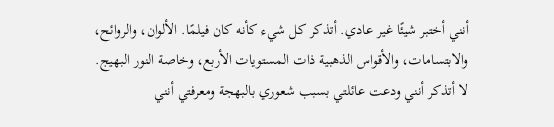أنني أختبر شيئًا غير عادي. أتذكر كل شيء كأنه كان فيلمًا. الألوان، والروائح، والابتسامات، والأقواس الذهبية ذات المستويات الأربع، وخاصة النور البهيج. لا أتذكر أنني ودعت عائلتي بسبب شعوري بالبهجة ومعرفتي أنني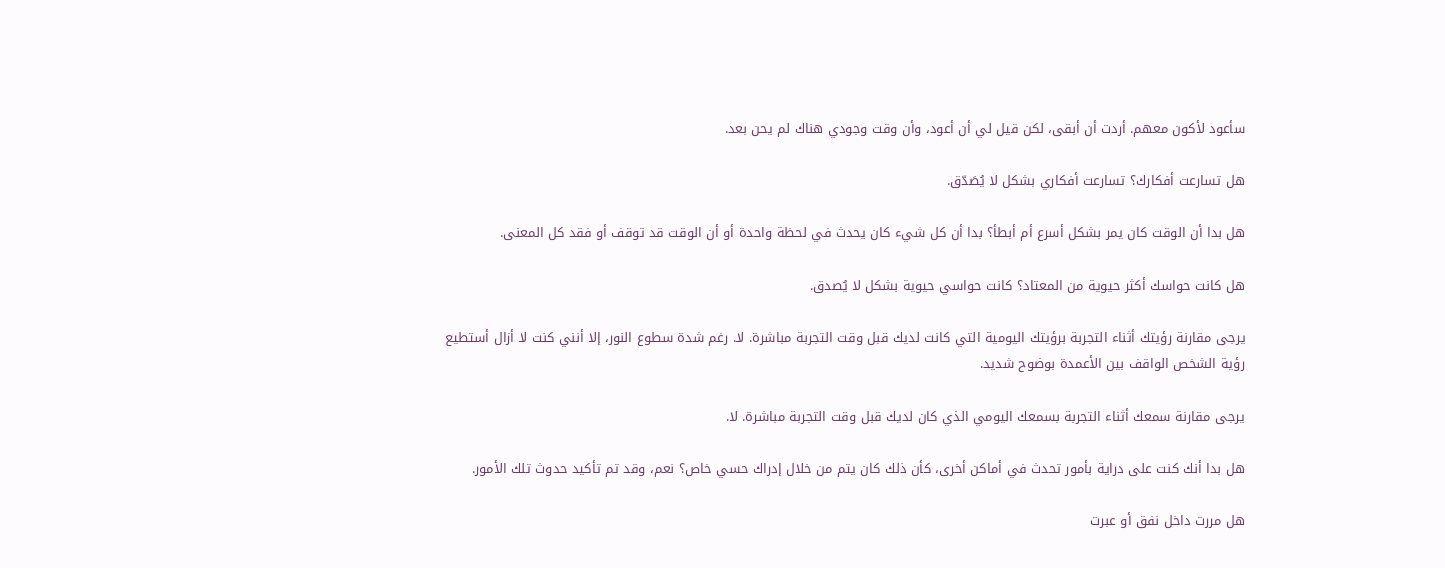سأعود لأكون معهم. أردت أن أبقى، لكن قيل لي أن أعود، وأن وقت وجودي هناك لم يحن بعد.

هل تسارعت أفكارك؟ تسارعت أفكاري بشكل لا يُصَدّق.

هل بدا أن الوقت كان يمر بشكل أسرع أم أبطأ؟ بدا أن كل شيء كان يحدث في لحظة واحدة أو أن الوقت قد توقف أو فقد كل المعنى.

هل كانت حواسك أكثر حيوية من المعتاد؟ كانت حواسي حيوية بشكل لا يُصدق.

يرجى مقارنة رؤيتك أثناء التجربة برؤيتك اليومية التي كانت لديك قبل وقت التجربة مباشرة. لا. رغم شدة سطوع النور، إلا أنني كنت لا أزال أستطيع رؤية الشخص الواقف بين الأعمدة بوضوح شديد.

يرجى مقارنة سمعك أثناء التجربة بسمعك اليومي الذي كان لديك قبل وقت التجربة مباشرة. لا.

هل بدا أنك كنت على دراية بأمور تحدث في أماكن أخرى، كأن ذلك كان يتم من خلال إدراك حسي خاص؟ نعم، وقد تم تأكيد حدوث تلك الأمور.

هل مررت داخل نفق أو عبرت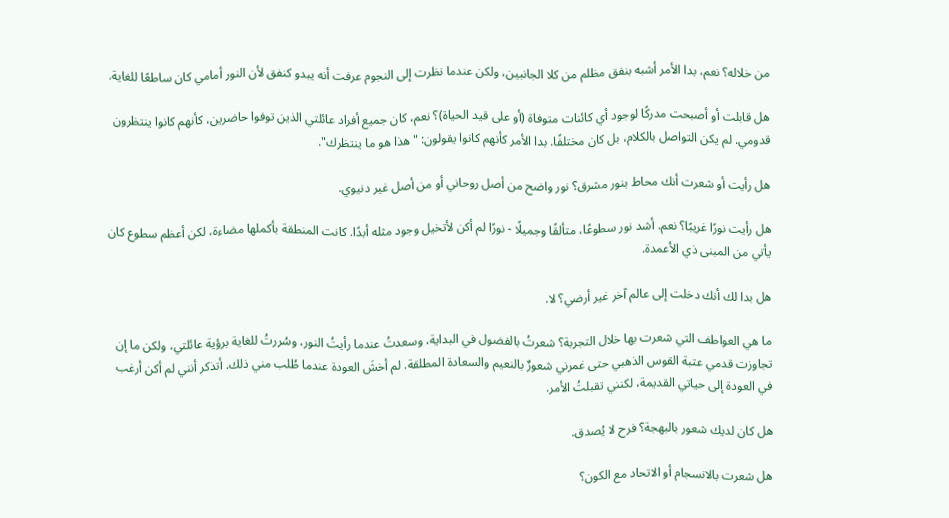من خلاله؟ نعم، بدا الأمر أشبه بنفق مظلم من كلا الجانبين، ولكن عندما نظرت إلى النجوم عرفت أنه يبدو كنفق لأن النور أمامي كان ساطعًا للغاية.

هل قابلت أو أصبحت مدركًا لوجود أي كائنات متوفاة (أو على قيد الحياة)؟ نعم، كان جميع أفراد عائلتي الذين توفوا حاضرين، كأنهم كانوا ينتظرون قدومي. لم يكن التواصل بالكلام، بل كان مختلفًا. بدا الأمر كأنهم كانوا يقولون: "هذا هو ما ينتظرك".

هل رأيت أو شعرت أنك محاط بنور مشرق؟ نور واضح من أصل روحاني أو من أصل غير دنيوي.

هل رأيت نورًا غريبًا؟ نعم. أشد نور سطوعًا، متألقًا وجميلًا - نورًا لم أكن لأتخيل وجود مثله أبدًا. كانت المنطقة بأكملها مضاءة، لكن أعظم سطوع كان يأتي من المبنى ذي الأعمدة.

هل بدا لك أنك دخلت إلى عالم آخر غير أرضي؟ لا.

ما هي العواطف التي شعرت بها خلال التجربة؟ شعرتُ بالفضول في البداية، وسعدتُ عندما رأيتُ النور، وسُررتُ للغاية برؤية عائلتي، ولكن ما إن تجاوزت قدمي عتبة القوس الذهبي حتى غمرني شعورٌ بالنعيم والسعادة المطلقة. لم أخشَ العودة عندما طُلب مني ذلك. أتذكر أنني لم أكن أرغب في العودة إلى حياتي القديمة، لكنني تقبلتُ الأمر.

هل كان لديك شعور بالبهجة؟ فرح لا يُصدق.

هل شعرت بالانسجام أو الاتحاد مع الكون؟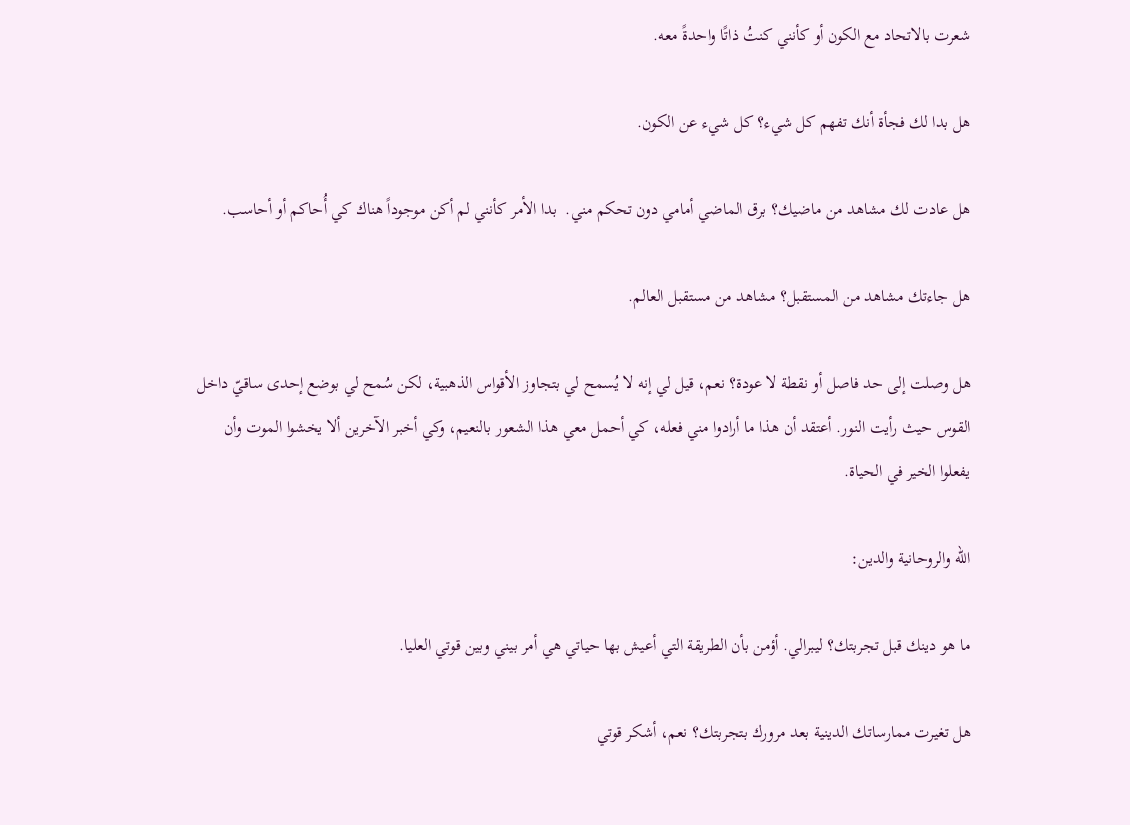شعرت بالاتحاد مع الكون أو كأنني كنتُ ذاتًا واحدةً معه.

هل بدا لك فجأة أنك تفهم كل شيء؟ كل شيء عن الكون.

هل عادت لك مشاهد من ماضيك؟ برق الماضي أمامي دون تحكم مني.  بدا الأمر كأنني لم أكن موجوداً هناك كي أُحاكم أو أحاسب.

هل جاءتك مشاهد من المستقبل؟ مشاهد من مستقبل العالم.

هل وصلت إلى حد فاصل أو نقطة لا عودة؟ نعم، قيل لي إنه لا يُسمح لي بتجاوز الأقواس الذهبية، لكن سُمح لي بوضع إحدى ساقيّ داخل القوس حيث رأيت النور. أعتقد أن هذا ما أرادوا مني فعله، كي أحمل معي هذا الشعور بالنعيم، وكي أخبر الآخرين ألا يخشوا الموت وأن يفعلوا الخير في الحياة.

الله والروحانية والدين:

ما هو دينك قبل تجربتك؟ ليبرالي. أؤمن بأن الطريقة التي أعيش بها حياتي هي أمر بيني وبين قوتي العليا.

هل تغيرت ممارساتك الدينية بعد مرورك بتجربتك؟ نعم، أشكر قوتي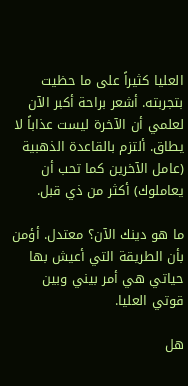العليا كثيراً على ما حظيت بتجربته. أشعر براحة أكبر الآن لعلمي أن الآخرة ليست عذاباً لا يطاق. ألتزم بالقاعدة الذهبية (عامل الآخرين كما تحب أن يعاملوك) أكثر من ذي قبل.

ما هو دينك الآن؟ معتدل. أؤمن بأن الطريقة التي أعيش بها حياتي هي أمر بيني وبين قوتي العليا.

هل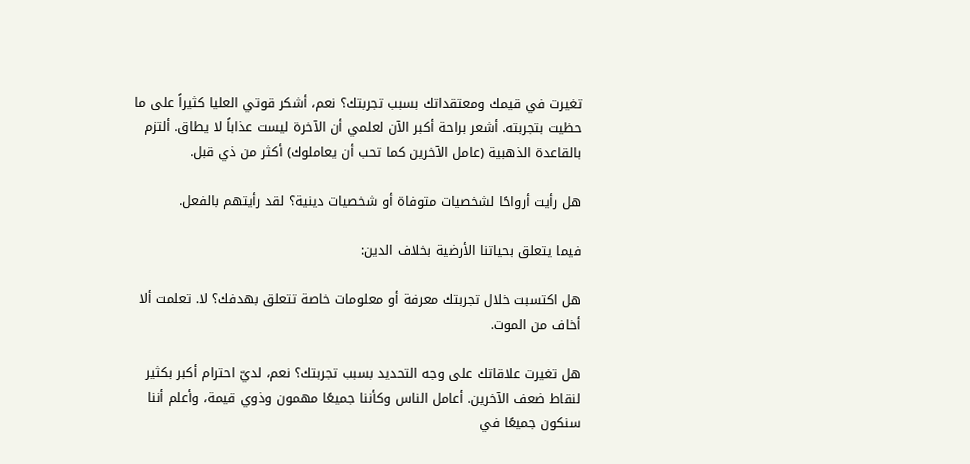تغيرت في قيمك ومعتقداتك بسبب تجربتك؟ نعم، أشكر قوتي العليا كثيراً على ما حظيت بتجربته. أشعر براحة أكبر الآن لعلمي أن الآخرة ليست عذاباً لا يطاق. ألتزم بالقاعدة الذهبية (عامل الآخرين كما تحب أن يعاملوك) أكثر من ذي قبل.

هل رأيت أرواحًا لشخصيات متوفاة أو شخصيات دينية؟ لقد رأيتهم بالفعل.

فيما يتعلق بحياتنا الأرضية بخلاف الدين:

هل اكتسبت خلال تجربتك معرفة أو معلومات خاصة تتعلق بهدفك؟ لا. تعلمت ألا أخاف من الموت.

هل تغيرت علاقاتك على وجه التحديد بسبب تجربتك؟ نعم، لديّ احترام أكبر بكثير لنقاط ضعف الآخرين. أعامل الناس وكأننا جميعًا مهمون وذوي قيمة، وأعلم أننا سنكون جميعًا في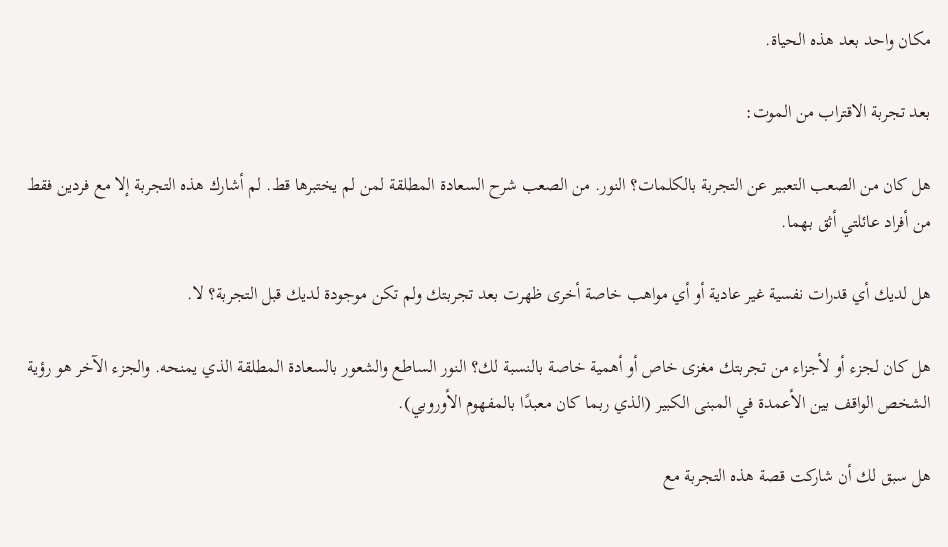مكان واحد بعد هذه الحياة.

بعد تجربة الاقتراب من الموت:

هل كان من الصعب التعبير عن التجربة بالكلمات؟ النور. من الصعب شرح السعادة المطلقة لمن لم يختبرها قط. لم أشارك هذه التجربة إلا مع فردين فقط من أفراد عائلتي أثق بهما.

هل لديك أي قدرات نفسية غير عادية أو أي مواهب خاصة أخرى ظهرت بعد تجربتك ولم تكن موجودة لديك قبل التجربة؟ لا.

هل كان لجزء أو لأجزاء من تجربتك مغزى خاص أو أهمية خاصة بالنسبة لك؟ النور الساطع والشعور بالسعادة المطلقة الذي يمنحه. والجزء الآخر هو رؤية الشخص الواقف بين الأعمدة في المبنى الكبير (الذي ربما كان معبدًا بالمفهوم الأوروبي).

هل سبق لك أن شاركت قصة هذه التجربة مع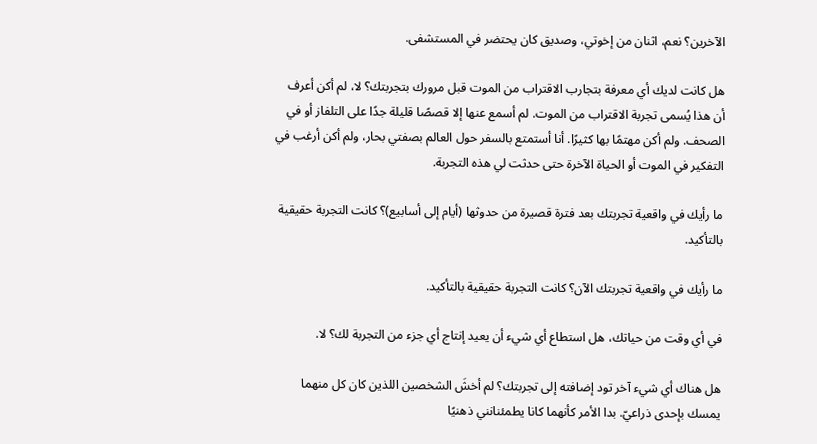الآخرين؟ نعم، اثنان من إخوتي، وصديق كان يحتضر في المستشفى.

هل كانت لديك أي معرفة بتجارب الاقتراب من الموت قبل مرورك بتجربتك؟ لا، لم أكن أعرف أن هذا يُسمى تجربة الاقتراب من الموت. لم أسمع عنها إلا قصصًا قليلة جدًا على التلفاز أو في الصحف. ولم أكن مهتمًا بها كثيرًا. أنا أستمتع بالسفر حول العالم بصفتي بحار، ولم أكن أرغب في التفكير في الموت أو الحياة الآخرة حتى حدثت لي هذه التجربة.

ما رأيك في واقعية تجربتك بعد فترة قصيرة من حدوثها (أيام إلى أسابيع)؟ كانت التجربة حقيقية بالتأكيد.

ما رأيك في واقعية تجربتك الآن؟ كانت التجربة حقيقية بالتأكيد.

في أي وقت من حياتك، هل استطاع أي شيء أن يعيد إنتاج أي جزء من التجربة لك؟ لا.

هل هناك أي شيء آخر تود إضافته إلى تجربتك؟ لم أخشَ الشخصين اللذين كان كل منهما يمسك بإحدى ذراعيّ. بدا الأمر كأنهما كانا يطمئنانني ذهنيًا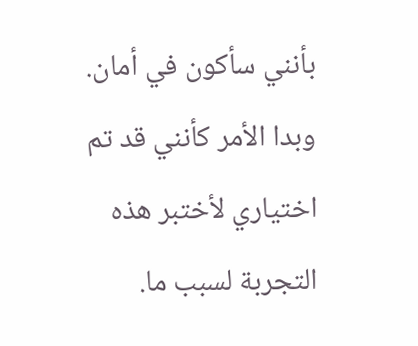بأنني سأكون في أمان. وبدا الأمر كأنني قد تم اختياري لأختبر هذه التجربة لسبب ما.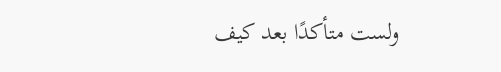ولست متأكدًا بعد كيف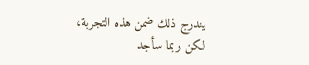يندرج ذلك ضمن هذه التجربة، لكن ربما سأجد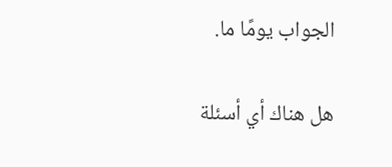الجواب يومًا ما.

هل هناك أي أسئلة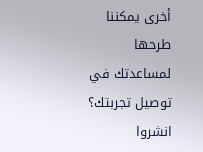أخرى يمكننا طرحها لمساعدتك في توصيل تجربتك؟ انشروا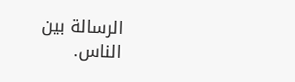الرسالة بين الناس.